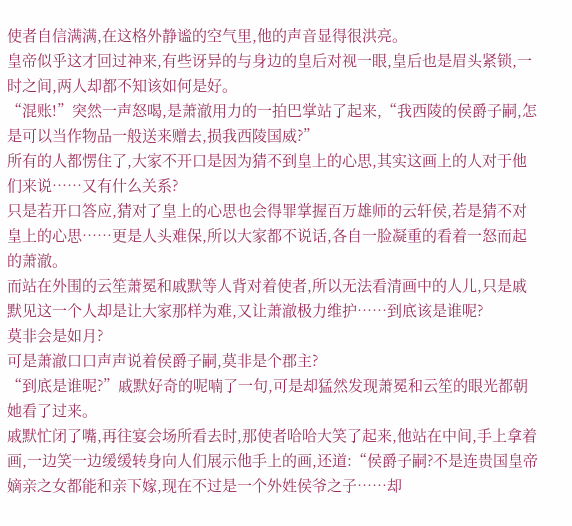使者自信满满,在这格外静谧的空气里,他的声音显得很洪亮。
皇帝似乎这才回过神来,有些讶异的与身边的皇后对视一眼,皇后也是眉头紧锁,一时之间,两人却都不知该如何是好。
“混账!”突然一声怒喝,是萧澈用力的一拍巴掌站了起来,“我西陵的侯爵子嗣,怎是可以当作物品一般送来赠去,损我西陵国威?”
所有的人都愣住了,大家不开口是因为猜不到皇上的心思,其实这画上的人对于他们来说……又有什么关系?
只是若开口答应,猜对了皇上的心思也会得罪掌握百万雄师的云轩侯,若是猜不对皇上的心思……更是人头难保,所以大家都不说话,各自一脸凝重的看着一怒而起的萧澈。
而站在外围的云笙萧冕和戚默等人背对着使者,所以无法看清画中的人儿,只是戚默见这一个人却是让大家那样为难,又让萧澈极力维护……到底该是谁呢?
莫非会是如月?
可是萧澈口口声声说着侯爵子嗣,莫非是个郡主?
“到底是谁呢?”戚默好奇的呢喃了一句,可是却猛然发现萧冕和云笙的眼光都朝她看了过来。
戚默忙闭了嘴,再往宴会场所看去时,那使者哈哈大笑了起来,他站在中间,手上拿着画,一边笑一边缓缓转身向人们展示他手上的画,还道:“侯爵子嗣?不是连贵国皇帝嫡亲之女都能和亲下嫁,现在不过是一个外姓侯爷之子……却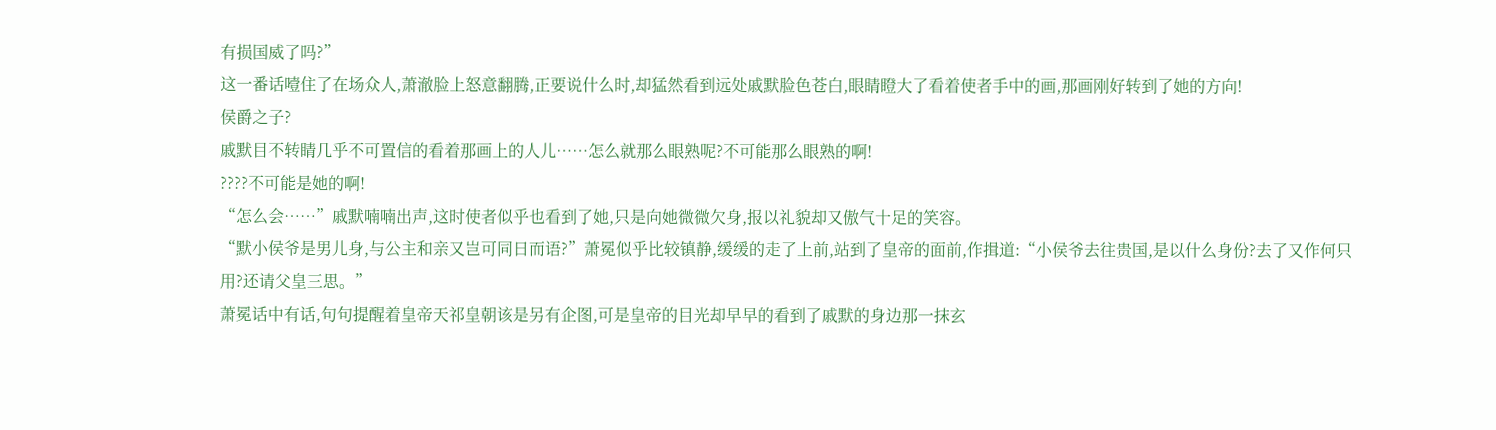有损国威了吗?”
这一番话噎住了在场众人,萧澈脸上怒意翻腾,正要说什么时,却猛然看到远处戚默脸色苍白,眼睛瞪大了看着使者手中的画,那画刚好转到了她的方向!
侯爵之子?
戚默目不转睛几乎不可置信的看着那画上的人儿……怎么就那么眼熟呢?不可能那么眼熟的啊!
????不可能是她的啊!
“怎么会……”戚默喃喃出声,这时使者似乎也看到了她,只是向她微微欠身,报以礼貌却又傲气十足的笑容。
“默小侯爷是男儿身,与公主和亲又岂可同日而语?”萧冕似乎比较镇静,缓缓的走了上前,站到了皇帝的面前,作揖道:“小侯爷去往贵国,是以什么身份?去了又作何只用?还请父皇三思。”
萧冕话中有话,句句提醒着皇帝天祁皇朝该是另有企图,可是皇帝的目光却早早的看到了戚默的身边那一抹玄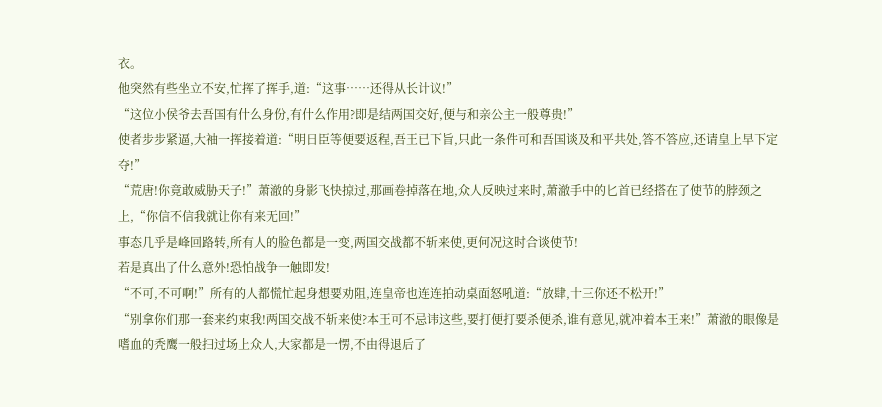衣。
他突然有些坐立不安,忙挥了挥手,道:“这事……还得从长计议!”
“这位小侯爷去吾国有什么身份,有什么作用?即是结两国交好,便与和亲公主一般尊贵!”
使者步步紧逼,大袖一挥接着道:“明日臣等便要返程,吾王已下旨,只此一条件可和吾国谈及和平共处,答不答应,还请皇上早下定夺!”
“荒唐!你竟敢威胁天子!”萧澈的身影飞快掠过,那画卷掉落在地,众人反映过来时,萧澈手中的匕首已经搭在了使节的脖颈之上,“你信不信我就让你有来无回!”
事态几乎是峰回路转,所有人的脸色都是一变,两国交战都不斩来使,更何况这时合谈使节!
若是真出了什么意外!恐怕战争一触即发!
“不可,不可啊!”所有的人都慌忙起身想要劝阻,连皇帝也连连拍动桌面怒吼道:“放肆,十三你还不松开!”
“别拿你们那一套来约束我!两国交战不斩来使?本王可不忌讳这些,要打便打要杀便杀,谁有意见,就冲着本王来!”萧澈的眼像是嗜血的秃鹰一般扫过场上众人,大家都是一愣,不由得退后了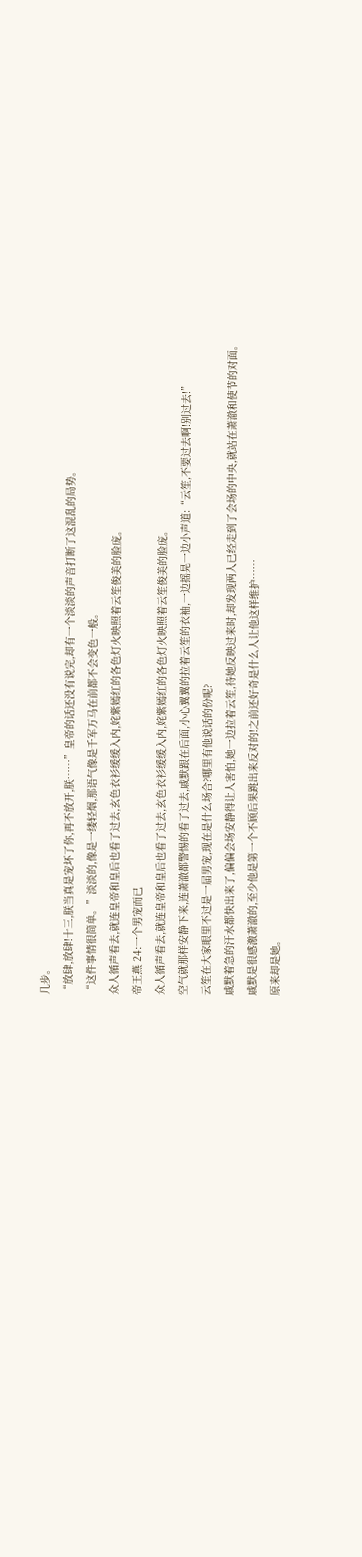几步。
“放肆,放肆!十三,朕当真是宠坏了你,再不放开,朕……”皇帝的话还没有说完,却有一个淡淡的声音打断了这混乱的局势。
“这件事情很简单。”淡淡的,像是一缕轻烟,那语气像是千军万马在前都不会变色一般。
众人循声看去,就连皇帝和皇后也看了过去,玄色衣衫缓缓入内,姹紫嫣红的各色灯火映照着云笙俊美的脸庞。
帝王燕 24:一个男宠而已
众人循声看去,就连皇帝和皇后也看了过去,玄色衣衫缓缓入内,姹紫嫣红的各色灯火映照着云笙俊美的脸庞。
空气就那样安静下来,连萧澈都警惕的看了过去,戚默跟在后面,小心翼翼的拉着云笙的衣袖,一边摇晃一边小声道:“云笙,不要过去啊!别过去!”
云笙在大家眼里不过是一届男宠,现在是什么场合?哪里有他说话的份呢?
戚默着急的汗水都快出来了,偏偏会场安静得让人害怕,她一边拉着云笙,待她反映过来时,却发现两人已经走到了会场的中央,就站在萧澈和使节的对面。
戚默是很感激萧澈的,至少他是第一个不顾后果跳出来反对的!之前还好奇是什么人让他这样维护……
原来却是她。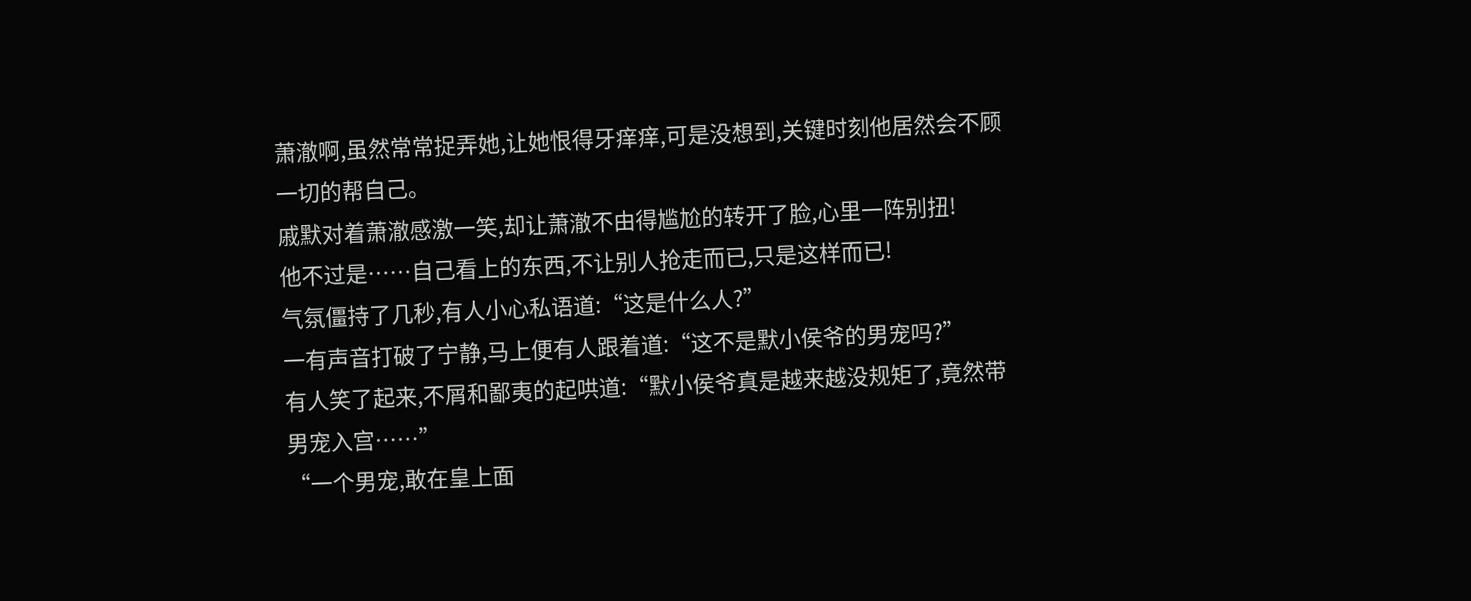萧澈啊,虽然常常捉弄她,让她恨得牙痒痒,可是没想到,关键时刻他居然会不顾一切的帮自己。
戚默对着萧澈感激一笑,却让萧澈不由得尴尬的转开了脸,心里一阵别扭!
他不过是……自己看上的东西,不让别人抢走而已,只是这样而已!
气氛僵持了几秒,有人小心私语道:“这是什么人?”
一有声音打破了宁静,马上便有人跟着道:“这不是默小侯爷的男宠吗?”
有人笑了起来,不屑和鄙夷的起哄道:“默小侯爷真是越来越没规矩了,竟然带男宠入宫……”
“一个男宠,敢在皇上面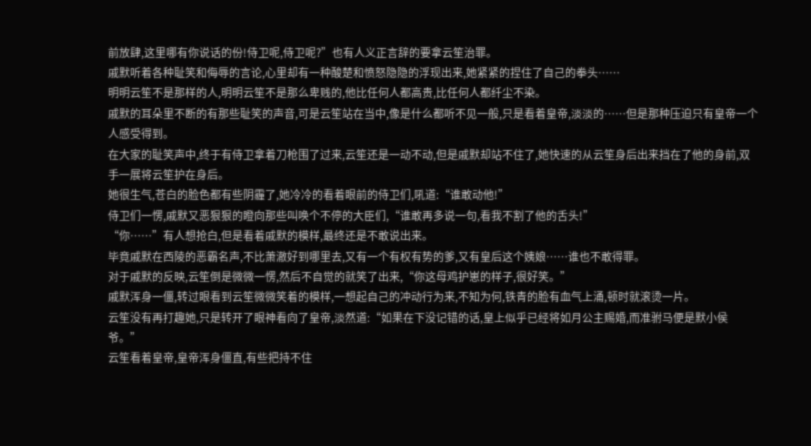前放肆,这里哪有你说话的份!侍卫呢,侍卫呢?”也有人义正言辞的要拿云笙治罪。
戚默听着各种耻笑和侮辱的言论,心里却有一种酸楚和愤怒隐隐的浮现出来,她紧紧的捏住了自己的拳头……
明明云笙不是那样的人,明明云笙不是那么卑贱的,他比任何人都高贵,比任何人都纤尘不染。
戚默的耳朵里不断的有那些耻笑的声音,可是云笙站在当中,像是什么都听不见一般,只是看着皇帝,淡淡的……但是那种压迫只有皇帝一个人感受得到。
在大家的耻笑声中,终于有侍卫拿着刀枪围了过来,云笙还是一动不动,但是戚默却站不住了,她快速的从云笙身后出来挡在了他的身前,双手一展将云笙护在身后。
她很生气,苍白的脸色都有些阴霾了,她冷冷的看着眼前的侍卫们,吼道:“谁敢动他!”
侍卫们一愣,戚默又恶狠狠的瞪向那些叫唤个不停的大臣们,“谁敢再多说一句,看我不割了他的舌头!”
“你……”有人想抢白,但是看着戚默的模样,最终还是不敢说出来。
毕竟戚默在西陵的恶霸名声,不比萧澈好到哪里去,又有一个有权有势的爹,又有皇后这个姨娘……谁也不敢得罪。
对于戚默的反映,云笙倒是微微一愣,然后不自觉的就笑了出来,“你这母鸡护崽的样子,很好笑。”
戚默浑身一僵,转过眼看到云笙微微笑着的模样,一想起自己的冲动行为来,不知为何,铁青的脸有血气上涌,顿时就滚烫一片。
云笙没有再打趣她,只是转开了眼神看向了皇帝,淡然道:“如果在下没记错的话,皇上似乎已经将如月公主赐婚,而准驸马便是默小侯爷。”
云笙看着皇帝,皇帝浑身僵直,有些把持不住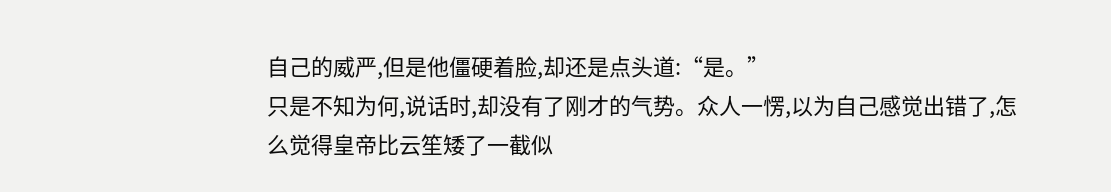自己的威严,但是他僵硬着脸,却还是点头道:“是。”
只是不知为何,说话时,却没有了刚才的气势。众人一愣,以为自己感觉出错了,怎么觉得皇帝比云笙矮了一截似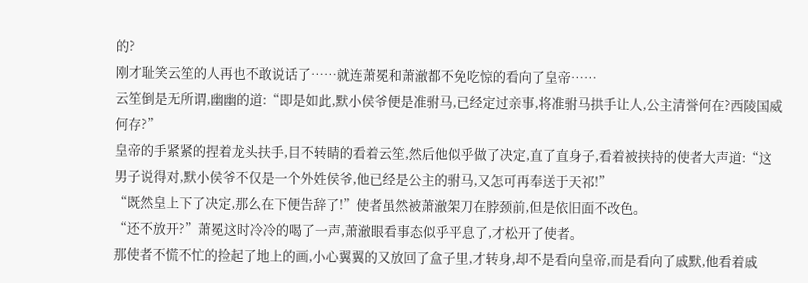的?
刚才耻笑云笙的人再也不敢说话了……就连萧冕和萧澈都不免吃惊的看向了皇帝……
云笙倒是无所谓,幽幽的道:“即是如此,默小侯爷便是准驸马,已经定过亲事,将准驸马拱手让人,公主清誉何在?西陵国威何存?”
皇帝的手紧紧的捏着龙头扶手,目不转睛的看着云笙,然后他似乎做了决定,直了直身子,看着被挟持的使者大声道:“这男子说得对,默小侯爷不仅是一个外姓侯爷,他已经是公主的驸马,又怎可再奉送于天祁!”
“既然皇上下了决定,那么在下便告辞了!”使者虽然被萧澈架刀在脖颈前,但是依旧面不改色。
“还不放开?”萧冕这时冷冷的喝了一声,萧澈眼看事态似乎平息了,才松开了使者。
那使者不慌不忙的捡起了地上的画,小心翼翼的又放回了盒子里,才转身,却不是看向皇帝,而是看向了戚默,他看着戚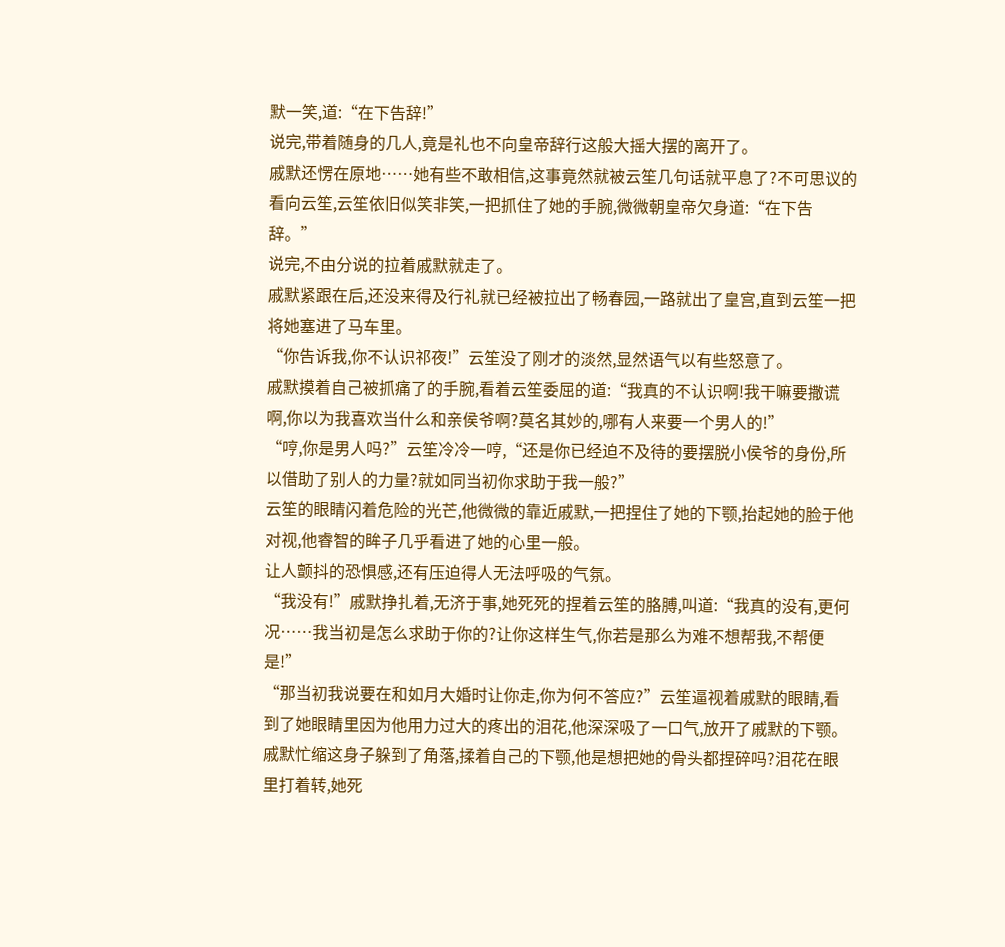默一笑,道:“在下告辞!”
说完,带着随身的几人,竟是礼也不向皇帝辞行这般大摇大摆的离开了。
戚默还愣在原地……她有些不敢相信,这事竟然就被云笙几句话就平息了?不可思议的看向云笙,云笙依旧似笑非笑,一把抓住了她的手腕,微微朝皇帝欠身道:“在下告辞。”
说完,不由分说的拉着戚默就走了。
戚默紧跟在后,还没来得及行礼就已经被拉出了畅春园,一路就出了皇宫,直到云笙一把将她塞进了马车里。
“你告诉我,你不认识祁夜!”云笙没了刚才的淡然,显然语气以有些怒意了。
戚默摸着自己被抓痛了的手腕,看着云笙委屈的道:“我真的不认识啊!我干嘛要撒谎啊,你以为我喜欢当什么和亲侯爷啊?莫名其妙的,哪有人来要一个男人的!”
“哼,你是男人吗?”云笙冷冷一哼,“还是你已经迫不及待的要摆脱小侯爷的身份,所以借助了别人的力量?就如同当初你求助于我一般?”
云笙的眼睛闪着危险的光芒,他微微的靠近戚默,一把捏住了她的下颚,抬起她的脸于他对视,他睿智的眸子几乎看进了她的心里一般。
让人颤抖的恐惧感,还有压迫得人无法呼吸的气氛。
“我没有!”戚默挣扎着,无济于事,她死死的捏着云笙的胳膊,叫道:“我真的没有,更何况……我当初是怎么求助于你的?让你这样生气,你若是那么为难不想帮我,不帮便是!”
“那当初我说要在和如月大婚时让你走,你为何不答应?”云笙逼视着戚默的眼睛,看到了她眼睛里因为他用力过大的疼出的泪花,他深深吸了一口气,放开了戚默的下颚。
戚默忙缩这身子躲到了角落,揉着自己的下颚,他是想把她的骨头都捏碎吗?泪花在眼里打着转,她死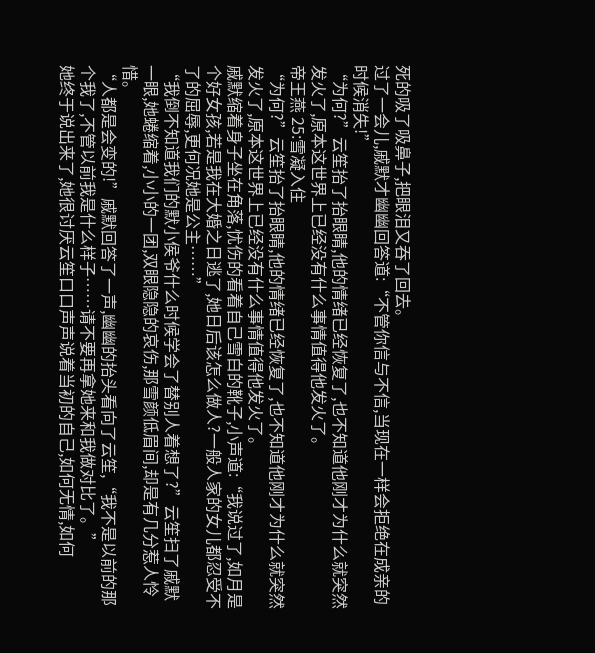死的吸了吸鼻子,把眼泪又吞了回去。
过了一会儿,戚默才幽幽回答道:“不管你信与不信,当现在一样会拒绝在成亲的时候消失!”
“为何?”云笙抬了抬眼睛,他的情绪已经恢复了,也不知道他刚才为什么就突然发火了,原本这世界上已经没有什么事情值得他发火了。
帝王燕 25:雪凝入住
“为何?”云笙抬了抬眼睛,他的情绪已经恢复了,也不知道他刚才为什么就突然发火了,原本这世界上已经没有什么事情值得他发火了。
戚默缩着身子坐在角落,忧伤的看着自己雪白的靴子,小声道:“我说过了,如月是个好女孩,若是我在大婚之日逃了,她日后该怎么做人?一般人家的女儿都忍受不了的屈辱,更何况她是公主……”
“我倒不知道我们的默小侯爷什么时候学会了替别人着想了?”云笙扫了戚默一眼,她蜷缩着,小小的一团,双眼隐隐的哀伤,那雪颜低眉间,却是有几分惹人怜惜。
“人都是会变的!”戚默回答了一声,幽幽的抬头看向了云笙,“我不是以前的那个我了,不管以前我是什么样子……请不要再拿她来和我做对比了。”
她终于说出来了,她很讨厌云笙口口声声说着当初的自己,如何无情,如何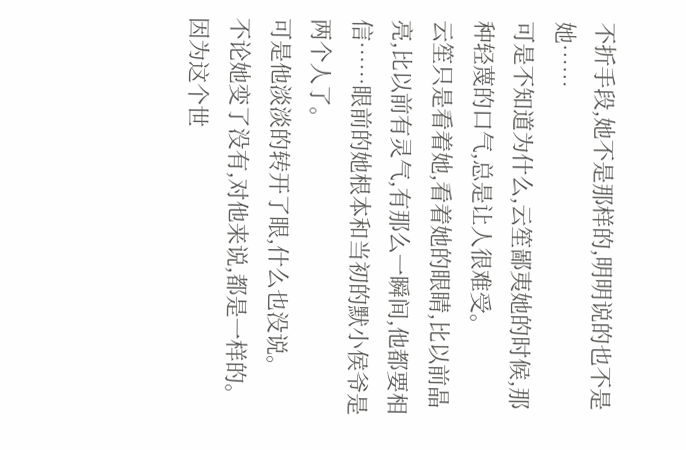不折手段,她不是那样的,明明说的也不是她……
可是不知道为什么,云笙鄙夷她的时候,那种轻蔑的口气,总是让人很难受。
云笙只是看着她,看着她的眼睛,比以前晶亮,比以前有灵气,有那么一瞬间,他都要相信……眼前的她根本和当初的默小侯爷是两个人了。
可是他淡淡的转开了眼,什么也没说。
不论她变了没有,对他来说,都是一样的。
因为这个世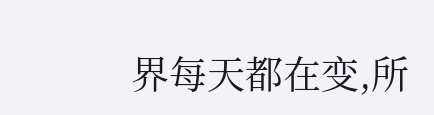界每天都在变,所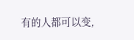有的人都可以变,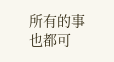所有的事也都可